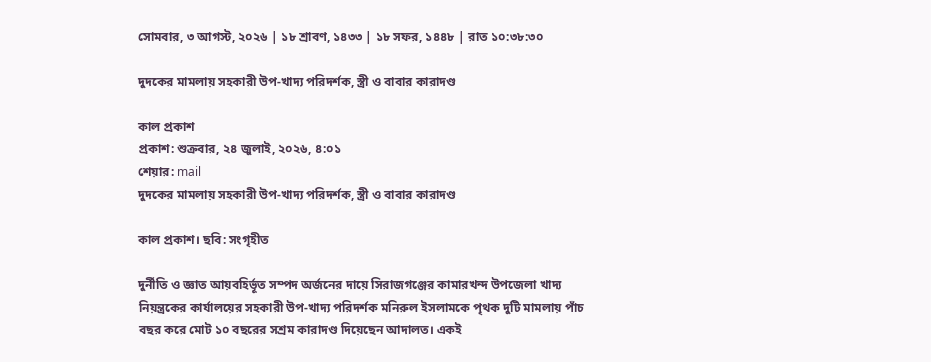সোমবার, ৩ আগস্ট, ২০২৬ | ১৮ শ্রাবণ, ১৪৩৩ | ১৮ সফর, ১৪৪৮ | রাত ১০:৩৮:৩০

দুদকের মামলায় সহকারী উপ-খাদ্য পরিদর্শক, স্ত্রী ও বাবার কারাদণ্ড

কাল প্রকাশ
প্রকাশ: শুক্রবার, ২৪ জুলাই, ২০২৬, ৪:০১
শেয়ার: mail
দুদকের মামলায় সহকারী উপ-খাদ্য পরিদর্শক, স্ত্রী ও বাবার কারাদণ্ড

কাল প্রকাশ। ছবি: সংগৃহীত

দুর্নীতি ও জ্ঞাত আয়বহির্ভূত সম্পদ অর্জনের দায়ে সিরাজগঞ্জের কামারখন্দ উপজেলা খাদ্য নিয়ন্ত্রকের কার্যালয়ের সহকারী উপ-খাদ্য পরিদর্শক মনিরুল ইসলামকে পৃথক দুটি মামলায় পাঁচ বছর করে মোট ১০ বছরের সশ্রম কারাদণ্ড দিয়েছেন আদালত। একই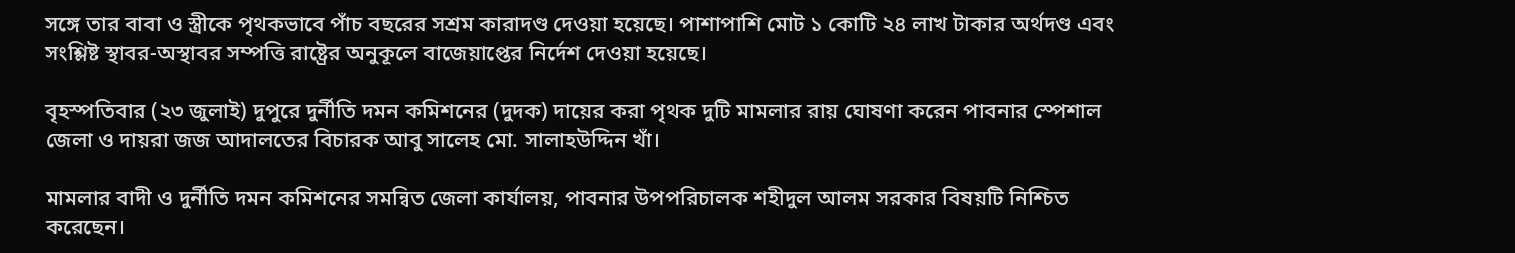সঙ্গে তার বাবা ও স্ত্রীকে পৃথকভাবে পাঁচ বছরের সশ্রম কারাদণ্ড দেওয়া হয়েছে। পাশাপাশি মোট ১ কোটি ২৪ লাখ টাকার অর্থদণ্ড এবং সংশ্লিষ্ট স্থাবর-অস্থাবর সম্পত্তি রাষ্ট্রের অনুকূলে বাজেয়াপ্তের নির্দেশ দেওয়া হয়েছে।

বৃহস্পতিবার (২৩ জুলাই) দুপুরে দুর্নীতি দমন কমিশনের (দুদক) দায়ের করা পৃথক দুটি মামলার রায় ঘোষণা করেন পাবনার স্পেশাল জেলা ও দায়রা জজ আদালতের বিচারক আবু সালেহ মো. সালাহউদ্দিন খাঁ।

মামলার বাদী ও দুর্নীতি দমন কমিশনের সমন্বিত জেলা কার্যালয়, পাবনার উপপরিচালক শহীদুল আলম সরকার বিষয়টি নিশ্চিত করেছেন।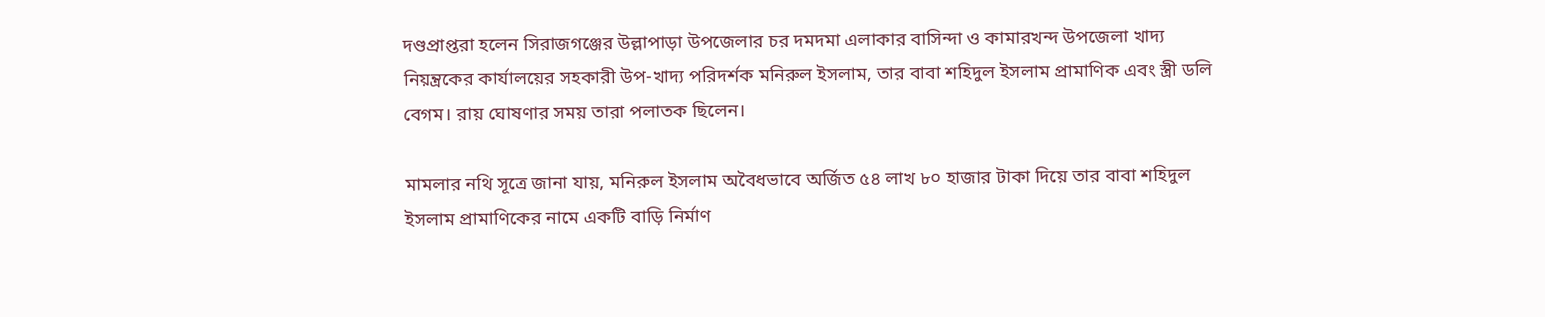দণ্ডপ্রাপ্তরা হলেন সিরাজগঞ্জের উল্লাপাড়া উপজেলার চর দমদমা এলাকার বাসিন্দা ও কামারখন্দ উপজেলা খাদ্য নিয়ন্ত্রকের কার্যালয়ের সহকারী উপ-খাদ্য পরিদর্শক মনিরুল ইসলাম, তার বাবা শহিদুল ইসলাম প্রামাণিক এবং স্ত্রী ডলি বেগম। রায় ঘোষণার সময় তারা পলাতক ছিলেন।

মামলার নথি সূত্রে জানা যায়, মনিরুল ইসলাম অবৈধভাবে অর্জিত ৫৪ লাখ ৮০ হাজার টাকা দিয়ে তার বাবা শহিদুল ইসলাম প্রামাণিকের নামে একটি বাড়ি নির্মাণ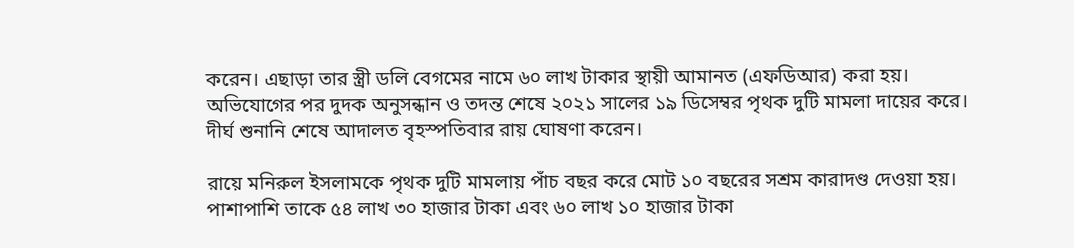করেন। এছাড়া তার স্ত্রী ডলি বেগমের নামে ৬০ লাখ টাকার স্থায়ী আমানত (এফডিআর) করা হয়। অভিযোগের পর দুদক অনুসন্ধান ও তদন্ত শেষে ২০২১ সালের ১৯ ডিসেম্বর পৃথক দুটি মামলা দায়ের করে। দীর্ঘ শুনানি শেষে আদালত বৃহস্পতিবার রায় ঘোষণা করেন।

রায়ে মনিরুল ইসলামকে পৃথক দুটি মামলায় পাঁচ বছর করে মোট ১০ বছরের সশ্রম কারাদণ্ড দেওয়া হয়। পাশাপাশি তাকে ৫৪ লাখ ৩০ হাজার টাকা এবং ৬০ লাখ ১০ হাজার টাকা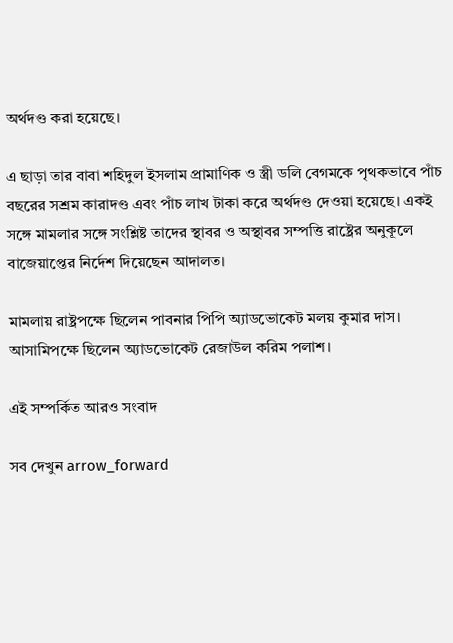অর্থদণ্ড করা হয়েছে।

এ ছাড়া তার বাবা শহিদুল ইসলাম প্রামাণিক ও স্ত্রী ডলি বেগমকে পৃথকভাবে পাঁচ বছরের সশ্রম কারাদণ্ড এবং পাঁচ লাখ টাকা করে অর্থদণ্ড দেওয়া হয়েছে। একই সঙ্গে মামলার সঙ্গে সংশ্লিষ্ট তাদের স্থাবর ও অস্থাবর সম্পত্তি রাষ্ট্রের অনুকূলে বাজেয়াপ্তের নির্দেশ দিয়েছেন আদালত।

মামলায় রাষ্ট্রপক্ষে ছিলেন পাবনার পিপি অ্যাডভোকেট মলয় কুমার দাস। আসামিপক্ষে ছিলেন অ্যাডভোকেট রেজাউল করিম পলাশ।

এই সম্পর্কিত আরও সংবাদ

সব দেখুন arrow_forward